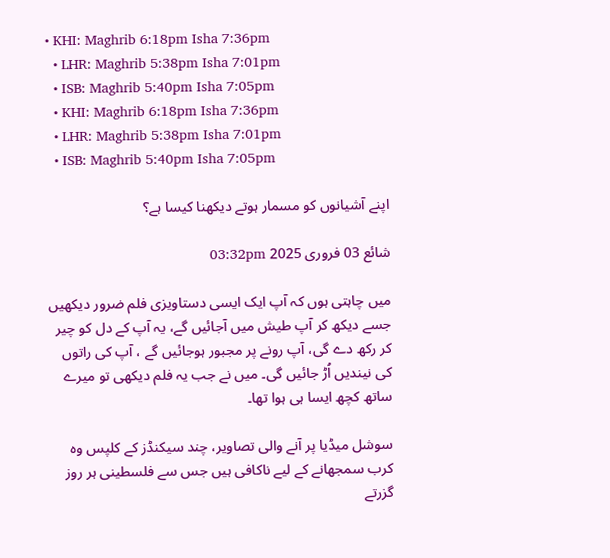• KHI: Maghrib 6:18pm Isha 7:36pm
  • LHR: Maghrib 5:38pm Isha 7:01pm
  • ISB: Maghrib 5:40pm Isha 7:05pm
  • KHI: Maghrib 6:18pm Isha 7:36pm
  • LHR: Maghrib 5:38pm Isha 7:01pm
  • ISB: Maghrib 5:40pm Isha 7:05pm

اپنے آشیانوں کو مسمار ہوتے دیکھنا کیسا ہے؟

شائع 03 فروری 2025 03:32pm

میں چاہتی ہوں کہ آپ ایک ایسی دستاویزی فلم ضرور دیکھیں جسے دیکھ کر آپ طیش میں آجائیں گے، یہ آپ کے دل کو چیر کر رکھ دے گی، آپ رونے پر مجبور ہوجائیں گے ، آپ کی راتوں کی نیندیں اُڑ جائیں گی۔ میں نے جب یہ فلم دیکھی تو میرے ساتھ کچھ ایسا ہی ہوا تھا۔

سوشل میڈیا پر آنے والی تصاویر، چند سیکنڈز کے کلپس وہ کرب سمجھانے کے لیے ناکافی ہیں جس سے فلسطینی ہر روز گزرتے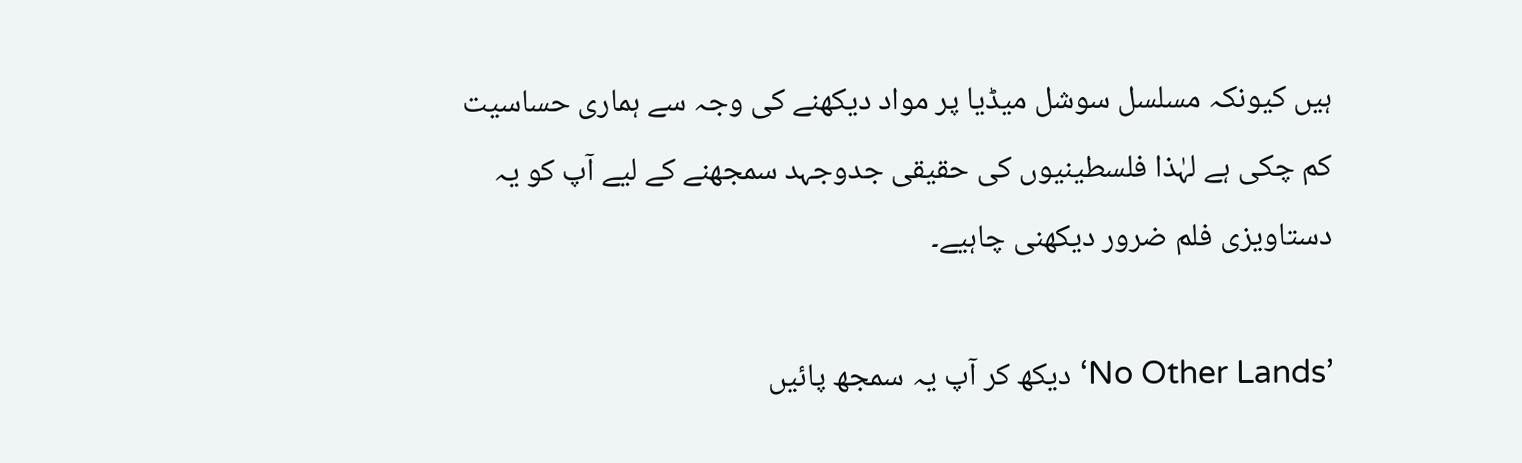ہیں کیونکہ مسلسل سوشل میڈیا پر مواد دیکھنے کی وجہ سے ہماری حساسیت کم چکی ہے لہٰذا فلسطینیوں کی حقیقی جدوجہد سمجھنے کے لیے آپ کو یہ دستاویزی فلم ضرور دیکھنی چاہیے۔

’No Other Lands‘ دیکھ کر آپ یہ سمجھ پائیں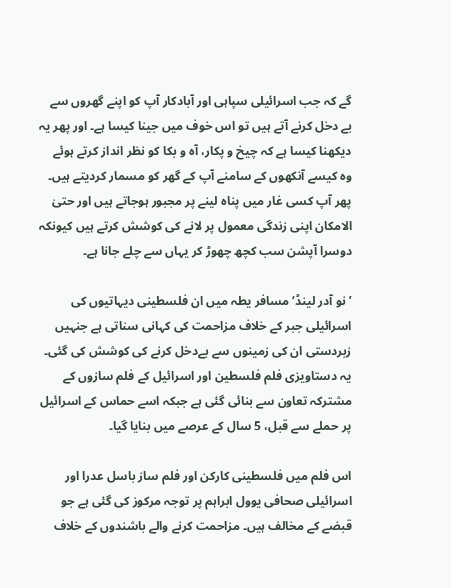گے کہ جب اسرائیلی سپاہی اور آبادکار آپ کو اپنے گھروں سے بے دخل کرنے آتے ہیں تو اس خوف میں جینا کیسا ہے۔ اور پھر یہ دیکھنا کیسا ہے کہ چیخ و پکار، آہ و بکا کو نظر انداز کرتے ہوئے وہ کیسے آنکھوں کے سامنے آپ کے گھر کو مسمار کردیتے ہیں۔ پھر آپ کسی غار میں پناہ لینے پر مجبور ہوجاتے ہیں اور حتیٰ الامکان اپنی زندگی معمول پر لانے کی کوشش کرتے ہیں کیونکہ دوسرا آپشن سب کچھ چھوڑ کر یہاں سے چلے جانا ہے۔

’نو آدر لینڈ‘ مسافر یطہ میں ان فلسطینی دیہاتیوں کی اسرائیلی جبر کے خلاف مزاحمت کی کہانی سناتی ہے جنہیں زبردستی ان کی زمینوں سے بےدخل کرنے کی کوشش کی گئی۔ یہ دستاویزی فلم فلسطین اور اسرائیل کے فلم سازوں کے مشترکہ تعاون سے بنائی گئی ہے جبکہ اسے حماس کے اسرائیل پر حملے سے قبل، 5 سال کے عرصے میں بنایا گیا۔

اس فلم میں فلسطینی کارکن اور فلم ساز باسل عدرا اور اسرائیلی صحافی یوول ابراہم پر توجہ مرکوز کی گئی ہے جو قبضے کے مخالف ہیں۔ مزاحمت کرنے والے باشندوں کے خلاف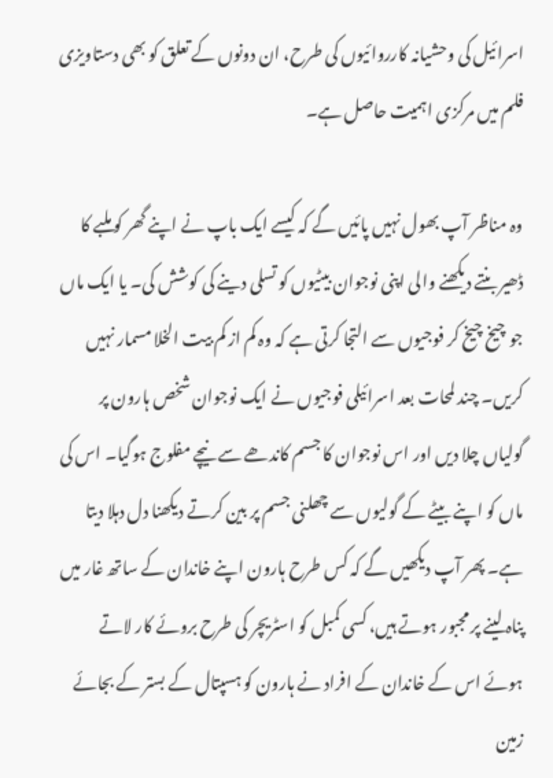اسرائیل کی وحشیانہ کارروائیوں کی طرح، ان دونوں کے تعلق کو بھی دستاویزی فلم میں مرکزی اہمیت حاصل ہے۔

وہ مناظر آپ بھول نہیں پائیں گے کہ کیسے ایک باپ نے اپنے گھر کو ملبے کا ڈھیر بنتے دیکھنے والی اپنی نوجوان بیٹیوں کو تسلی دینے کی کوشش کی۔ یا ایک ماں جو چیخ چیخ کر فوجیوں سے التجا کرتی ہے کہ وہ کم از کم بیت الخلا مسمار نہیں کریں۔ چند لمحات بعد اسرائیلی فوجیوں نے ایک نوجوان شخص ہارون پر گولیاں چلا دیں اور اس نوجوان کا جسم کاندھے سے نیچے مفلوج ہوگیا۔ اس کی ماں کو اپنے بیٹے کے گولیوں سے چھلنی جسم پر بین کرتے دیکھنا دل دہلا دیتا ہے۔ پھر آپ دیکھیں گے کہ کس طرح ہارون اپنے خاندان کے ساتھ غار میں پناہ لینے پر مجبور ہوتے ہیں، کسی کمبل کو اسٹریچر کی طرح بروئے کار لاتے ہوئے اس کے خاندان کے افراد نے ہارون کو ہسپتال کے بستر کے بجائے زمین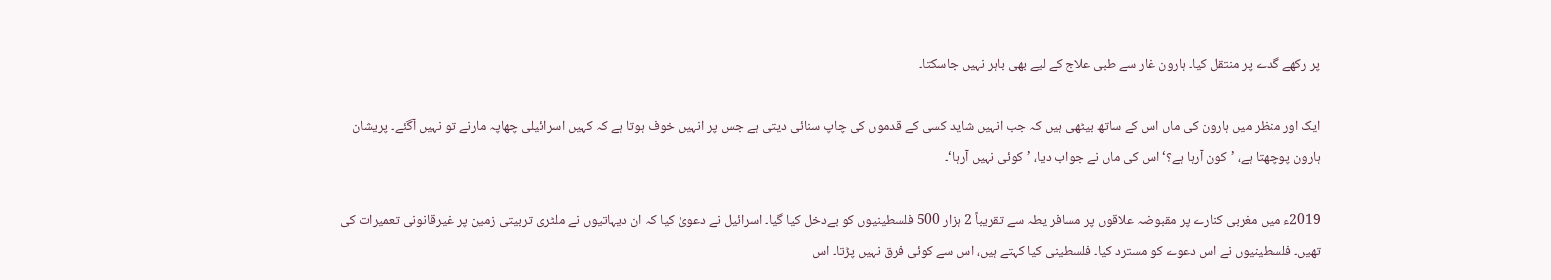پر رکھے گدے پر منتقل کیا۔ ہارون غار سے طبی علاج کے لیے بھی باہر نہیں جاسکتا۔

ایک اور منظر میں ہارون کی ماں اس کے ساتھ بیٹھی ہیں کہ جب انہیں شاید کسی کے قدموں کی چاپ سنائی دیتی ہے جس پر انہیں خوف ہوتا ہے کہ کہیں اسرائیلی چھاپہ مارنے تو نہیں آگئے۔ پریشان ہارون پوچھتا ہے، ’کون آرہا ہے؟‘ اس کی ماں نے جواب دیا، ’کوئی نہیں آرہا‘۔

2019ء میں مغربی کنارے پر مقبوضہ علاقوں پر مسافر یطہ سے تقریباً 2 ہزار 500 فلسطینیوں کو بےدخل کیا گیا۔ اسرائیل نے دعویٰ کیا کہ ان دیہاتیوں نے ملٹری تربیتی زمین پر غیرقانونی تعمیرات کی تھیں۔ فلسطینیوں نے اس دعوے کو مسترد کیا۔ فلسطینی کیا کہتے ہیں، اس سے کوئی فرق نہیں پڑتا۔ اس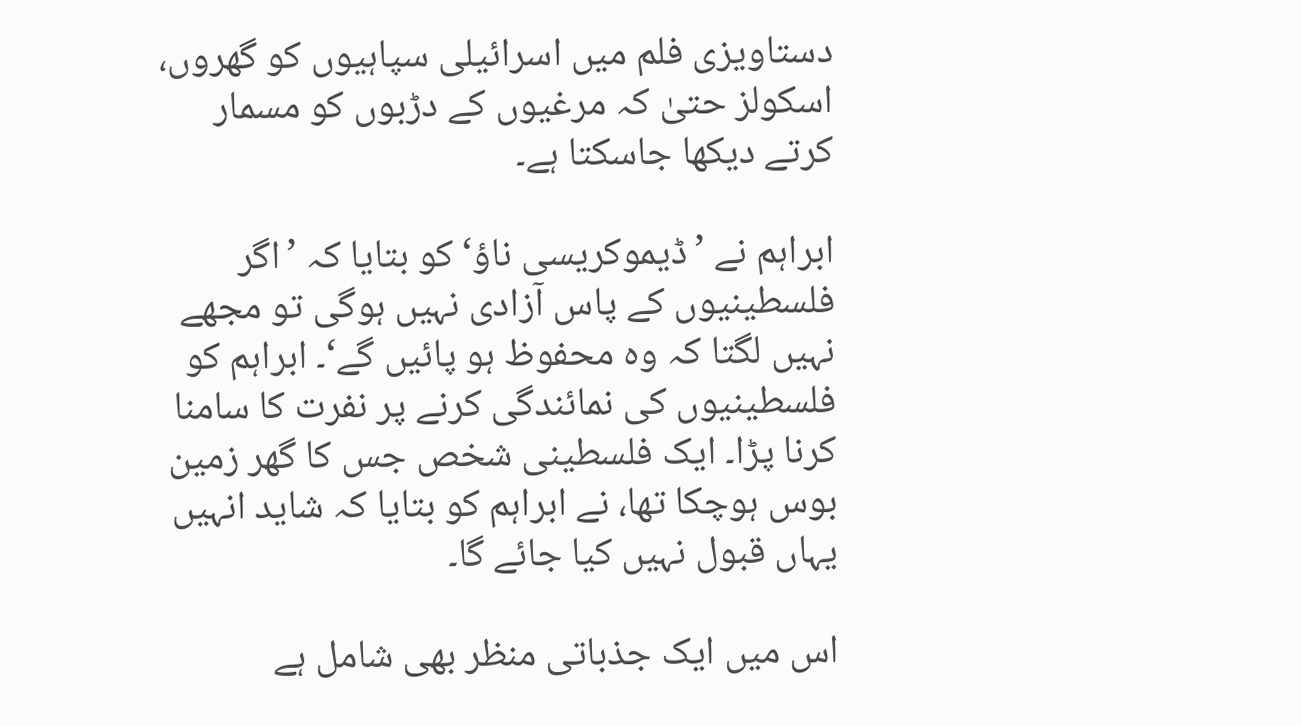دستاویزی فلم میں اسرائیلی سپاہیوں کو گھروں، اسکولز حتیٰ کہ مرغیوں کے دڑبوں کو مسمار کرتے دیکھا جاسکتا ہے۔

ابراہم نے ’ڈیموکریسی ناؤ‘ کو بتایا کہ ’اگر فلسطینیوں کے پاس آزادی نہیں ہوگی تو مجھے نہیں لگتا کہ وہ محفوظ ہو پائیں گے‘۔ ابراہم کو فلسطینیوں کی نمائندگی کرنے پر نفرت کا سامنا کرنا پڑا۔ ایک فلسطینی شخص جس کا گھر زمین بوس ہوچکا تھا، نے ابراہم کو بتایا کہ شاید انہیں یہاں قبول نہیں کیا جائے گا۔

اس میں ایک جذباتی منظر بھی شامل ہے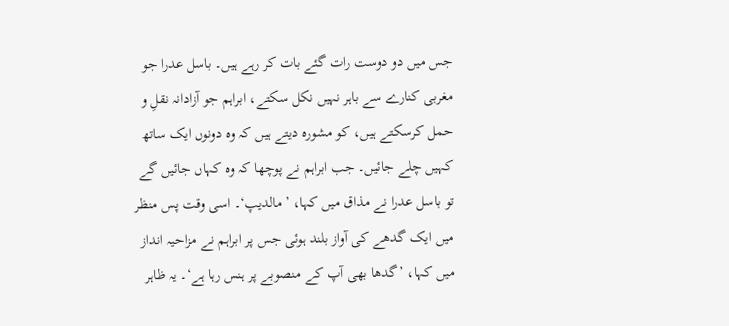جس میں دو دوست رات گئے بات کر رہے ہیں۔ باسل عدرا جو مغربی کنارے سے باہر نہیں نکل سکتے، ابراہم جو آزادانہ نقلِ و حمل کرسکتے ہیں، کو مشورہ دیتے ہیں کہ وہ دونوں ایک ساتھ کہیں چلے جائیں۔ جب ابراہم نے پوچھا کہ وہ کہاں جائیں گے تو باسل عدرا نے مذاق میں کہا، ’مالدیپ‘۔ اسی وقت پس منظر میں ایک گدھے کی آواز بلند ہوئی جس پر ابراہم نے مزاحیہ انداز میں کہا، ’گدھا بھی آپ کے منصوبے پر ہنس رہا ہے‘۔ یہ ظاہر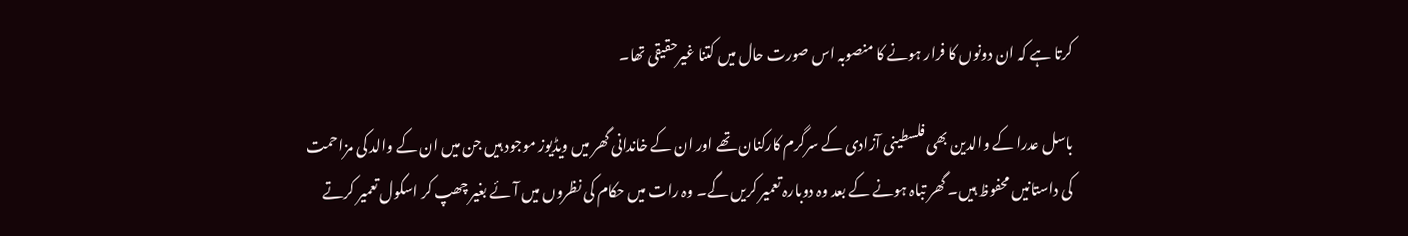کرتا ہے کہ ان دونوں کا فرار ہونے کا منصوبہ اس صورت حال میں کتنا غیرحقیقی تھا۔

باسل عدرا کے والدین بھی فلسطینی آزادی کے سرگرم کارکنان تھے اور ان کے خاندانی گھر میں ویڈیوز موجود ہیں جن میں ان کے والد کی مزاحمت کی داستانیں محفوظ ہیں۔ گھر تباہ ہونے کے بعد وہ دوبارہ تعمیر کریں گے۔ وہ رات میں حکام کی نظروں میں آئے بغیر چھپ کر اسکول تعمیر کرتے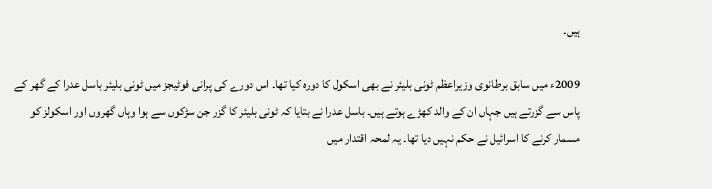ہیں۔

2009ء میں سابق برطانوی وزیراعظم ٹونی بلیئر نے بھی اسکول کا دورہ کیا تھا۔ اس دورے کی پرانی فوٹیجز میں ٹونی بلیئر باسل عدرا کے گھر کے پاس سے گزرتے ہیں جہاں ان کے والد کھڑے ہوتے ہیں۔ باسل عدرا نے بتایا کہ ٹونی بلیئر کا گزر جن سڑکوں سے ہوا وہاں گھروں اور اسکولز کو مسمار کرنے کا اسرائیل نے حکم نہیں دیا تھا۔ یہ لمحہ اقتدار میں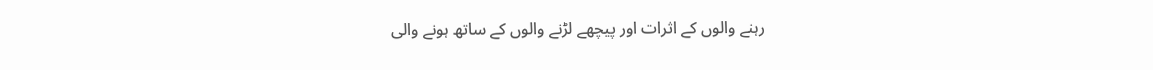رہنے والوں کے اثرات اور پیچھے لڑنے والوں کے ساتھ ہونے والی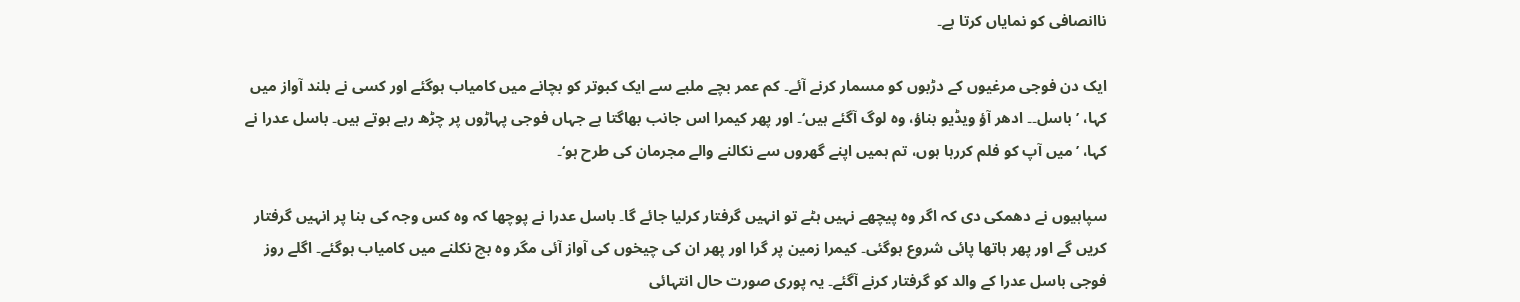ناانصافی کو نمایاں کرتا ہے۔

ایک دن فوجی مرغیوں کے دڑبوں کو مسمار کرنے آئے۔ کم عمر بچے ملبے سے ایک کبوتر کو بچانے میں کامیاب ہوگئے اور کسی نے بلند آواز میں کہا، ’باسل۔۔ ادھر آؤ ویڈیو بناؤ، وہ لوگ آگئے ہیں‘۔ اور پھر کیمرا اس جانب بھاگتا ہے جہاں فوجی پہاڑوں پر چڑھ رہے ہوتے ہیں۔ باسل عدرا نے کہا، ’میں آپ کو فلم کررہا ہوں، تم ہمیں اپنے گھروں سے نکالنے والے مجرمان کی طرح ہو‘۔

سپاہیوں نے دھمکی دی کہ اگر وہ پیچھے نہیں ہٹے تو انہیں گرفتار کرلیا جائے گا۔ باسل عدرا نے پوچھا کہ وہ کس وجہ کی بنا پر انہیں گرفتار کریں گے اور پھر ہاتھا پائی شروع ہوگئی۔ کیمرا زمین پر گرا اور پھر ان کی چیخوں کی آواز آئی مگر وہ بچ نکلنے میں کامیاب ہوگئے۔ اگلے روز فوجی باسل عدرا کے والد کو گرفتار کرنے آگئے۔ یہ پوری صورت حال انتہائی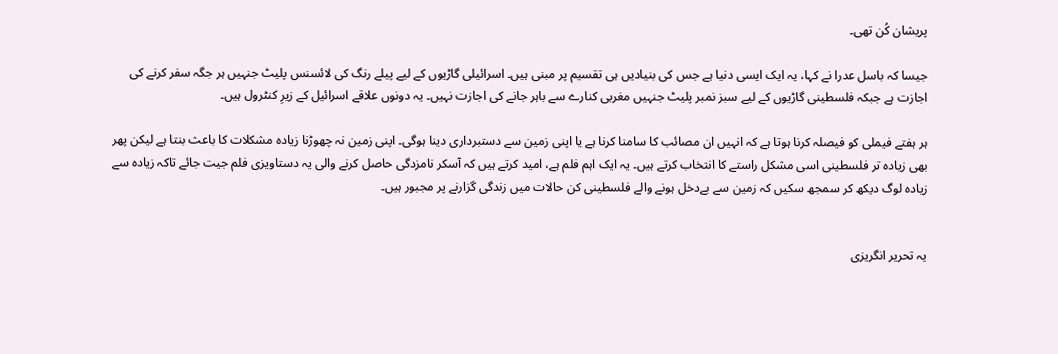پریشان کُن تھی۔

جیسا کہ باسل عدرا نے کہا، یہ ایک ایسی دنیا ہے جس کی بنیادیں ہی تقسیم پر مبنی ہیں۔ اسرائیلی گاڑیوں کے لیے پیلے رنگ کی لائسنس پلیٹ جنہیں ہر جگہ سفر کرنے کی اجازت ہے جبکہ فلسطینی گاڑیوں کے لیے سبز نمبر پلیٹ جنہیں مغربی کنارے سے باہر جانے کی اجازت نہیں۔ یہ دونوں علاقے اسرائیل کے زیرِ کنٹرول ہیں۔

ہر ہفتے فیملی کو فیصلہ کرنا ہوتا ہے کہ انہیں ان مصائب کا سامنا کرنا ہے یا اپنی زمین سے دستبرداری دینا ہوگی۔ اپنی زمین نہ چھوڑنا زیادہ مشکلات کا باعث بنتا ہے لیکن پھر بھی زیادہ تر فلسطینی اسی مشکل راستے کا انتخاب کرتے ہیں۔ یہ ایک اہم فلم ہے، امید کرتے ہیں کہ آسکر نامزدگی حاصل کرنے والی یہ دستاویزی فلم جیت جائے تاکہ زیادہ سے زیادہ لوگ دیکھ کر سمجھ سکیں کہ زمین سے بےدخل ہونے والے فلسطینی کن حالات میں زندگی گزارنے پر مجبور ہیں۔


یہ تحریر انگریزی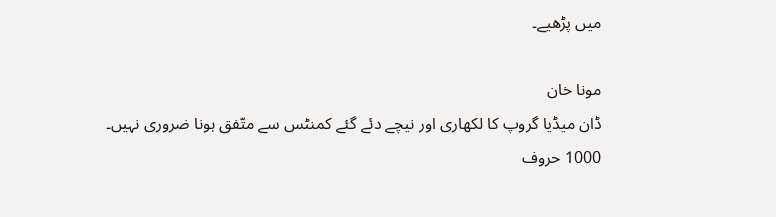میں پڑھیے۔

مونا خان
ڈان میڈیا گروپ کا لکھاری اور نیچے دئے گئے کمنٹس سے متّفق ہونا ضروری نہیں۔
1000 حروف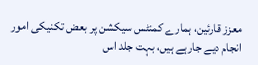معزز قارئین، ہمارے کمنٹس سیکشن پر بعض تکنیکی امور انجام دیے جارہے ہیں، بہت جلد اس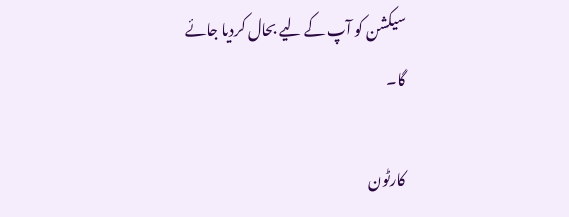سیکشن کو آپ کے لیے بحال کردیا جائے گا۔

کارٹون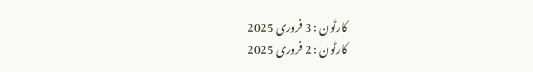کارٹون : 3 فروری 2025
کارٹون : 2 فروری 2025